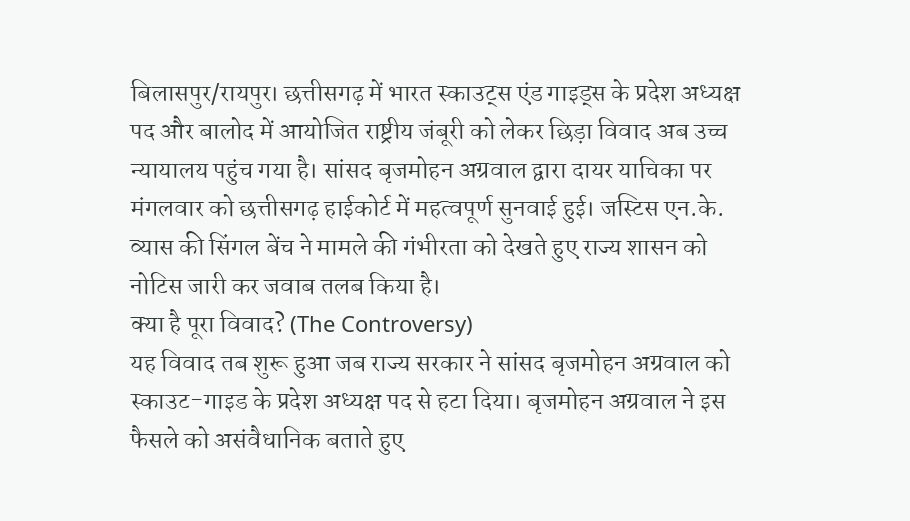बिलासपुर/रायपुर। छत्तीसगढ़ में भारत स्काउट्स एंड गाइड्स के प्रदेश अध्यक्ष पद और बालोद में आयोजित राष्ट्रीय जंबूरी को लेकर छिड़ा विवाद अब उच्च न्यायालय पहुंच गया है। सांसद बृजमोहन अग्रवाल द्वारा दायर याचिका पर मंगलवार को छत्तीसगढ़ हाईकोर्ट में महत्वपूर्ण सुनवाई हुई। जस्टिस एन.के. व्यास की सिंगल बेंच ने मामले की गंभीरता को देखते हुए राज्य शासन को नोटिस जारी कर जवाब तलब किया है।
क्या है पूरा विवाद? (The Controversy)
यह विवाद तब शुरू हुआ जब राज्य सरकार ने सांसद बृजमोहन अग्रवाल को स्काउट-गाइड के प्रदेश अध्यक्ष पद से हटा दिया। बृजमोहन अग्रवाल ने इस फैसले को असंवैधानिक बताते हुए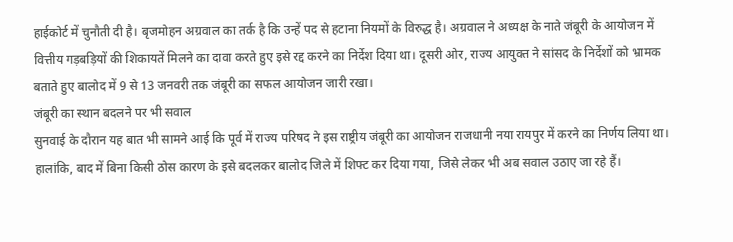हाईकोर्ट में चुनौती दी है। बृजमोहन अग्रवाल का तर्क है कि उन्हें पद से हटाना नियमों के विरुद्ध है। अग्रवाल ने अध्यक्ष के नाते जंबूरी के आयोजन में वित्तीय गड़बड़ियों की शिकायतें मिलने का दावा करते हुए इसे रद्द करने का निर्देश दिया था। दूसरी ओर, राज्य आयुक्त ने सांसद के निर्देशों को भ्रामक बताते हुए बालोद में 9 से 13 जनवरी तक जंबूरी का सफल आयोजन जारी रखा।
जंबूरी का स्थान बदलने पर भी सवाल
सुनवाई के दौरान यह बात भी सामने आई कि पूर्व में राज्य परिषद ने इस राष्ट्रीय जंबूरी का आयोजन राजधानी नया रायपुर में करने का निर्णय लिया था। हालांकि, बाद में बिना किसी ठोस कारण के इसे बदलकर बालोद जिले में शिफ्ट कर दिया गया, जिसे लेकर भी अब सवाल उठाए जा रहे हैं।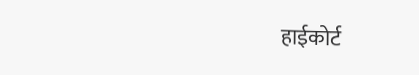हाईकोर्ट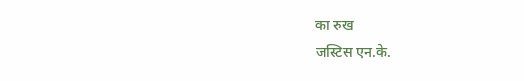का रुख
जस्टिस एन.के.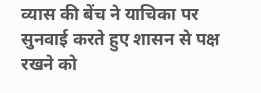व्यास की बेंच ने याचिका पर सुनवाई करते हुए शासन से पक्ष रखने को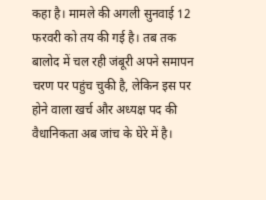कहा है। मामले की अगली सुनवाई 12 फरवरी को तय की गई है। तब तक बालोद में चल रही जंबूरी अपने समापन चरण पर पहुंच चुकी है, लेकिन इस पर होने वाला खर्च और अध्यक्ष पद की वैधानिकता अब जांच के घेरे में है।